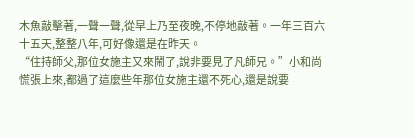木魚敲擊著,一聲一聲,從早上乃至夜晚,不停地敲著。一年三百六十五天,整整八年,可好像還是在昨天。
“住持師父,那位女施主又來鬧了,說非要見了凡師兄。”小和尚慌張上來,都過了這麼些年那位女施主還不死心,還是說要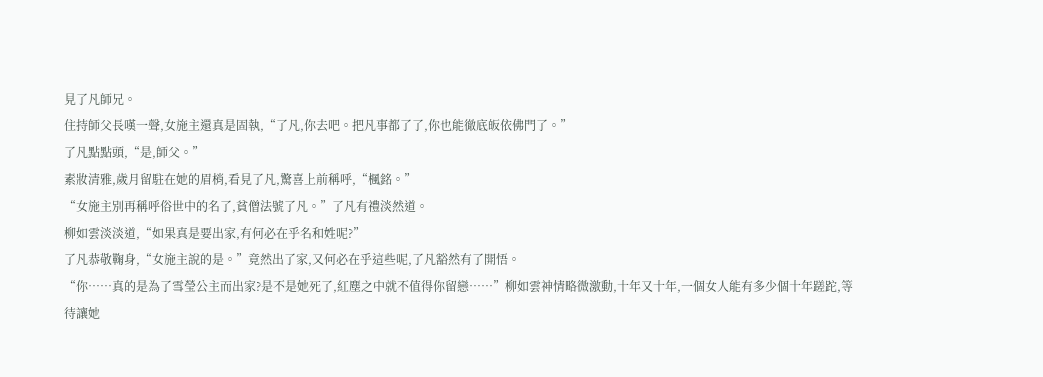見了凡師兄。
住持師父長嘆一聲,女施主還真是固執,“了凡,你去吧。把凡事都了了,你也能徹底皈依佛門了。”
了凡點點頭,“是,師父。”
素妝清雅,歲月留駐在她的眉梢,看見了凡,驚喜上前稱呼,“楓銘。”
“女施主別再稱呼俗世中的名了,貧僧法號了凡。”了凡有禮淡然道。
柳如雲淡淡道,“如果真是要出家,有何必在乎名和姓呢?”
了凡恭敬鞠身,“女施主說的是。”竟然出了家,又何必在乎這些呢,了凡豁然有了開悟。
“你……真的是為了雪瑩公主而出家?是不是她死了,紅塵之中就不值得你留戀……”柳如雲神情略微激動,十年又十年,一個女人能有多少個十年蹉跎,等待讓她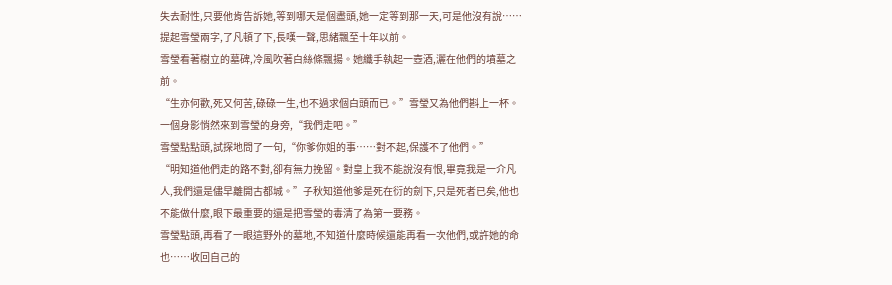失去耐性,只要他肯告訴她,等到哪天是個盡頭,她一定等到那一天,可是他沒有說……
提起雪瑩兩字,了凡頓了下,長嘆一聲,思緒飄至十年以前。
雪瑩看著樹立的墓碑,冷風吹著白絲條飄揚。她纖手執起一壺酒,灑在他們的墳墓之前。
“生亦何歡,死又何苦,碌碌一生,也不過求個白頭而已。”雪瑩又為他們斟上一杯。
一個身影悄然來到雪瑩的身旁,“我們走吧。”
雪瑩點點頭,試探地問了一句,“你爹你姐的事……對不起,保護不了他們。”
“明知道他們走的路不對,卻有無力挽留。對皇上我不能說沒有恨,畢竟我是一介凡人,我們還是儘早離開古都城。”子秋知道他爹是死在衍的劍下,只是死者已矣,他也不能做什麼,眼下最重要的還是把雪瑩的毒清了為第一要務。
雪瑩點頭,再看了一眼這野外的墓地,不知道什麼時候還能再看一次他們,或許她的命也……收回自己的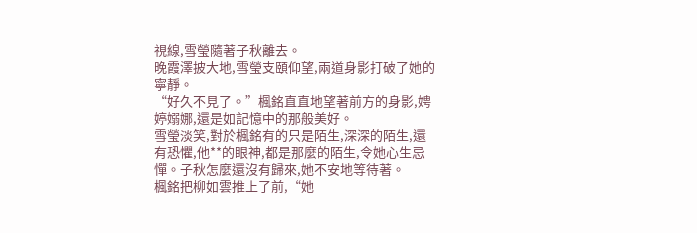視線,雪瑩隨著子秋離去。
晚霞澤披大地,雪瑩支頤仰望,兩道身影打破了她的寧靜。
“好久不見了。”楓銘直直地望著前方的身影,娉婷嫋娜,還是如記憶中的那般美好。
雪瑩淡笑,對於楓銘有的只是陌生,深深的陌生,還有恐懼,他**的眼神,都是那麼的陌生,令她心生忌憚。子秋怎麼還沒有歸來,她不安地等待著。
楓銘把柳如雲推上了前,“她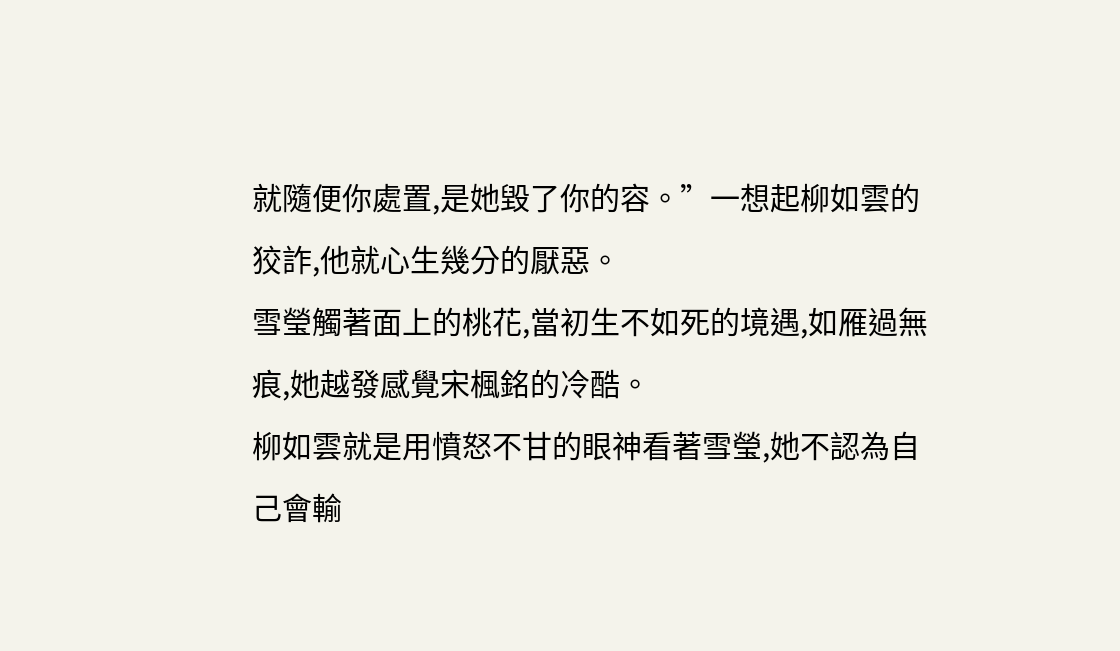就隨便你處置,是她毀了你的容。”一想起柳如雲的狡詐,他就心生幾分的厭惡。
雪瑩觸著面上的桃花,當初生不如死的境遇,如雁過無痕,她越發感覺宋楓銘的冷酷。
柳如雲就是用憤怒不甘的眼神看著雪瑩,她不認為自己會輸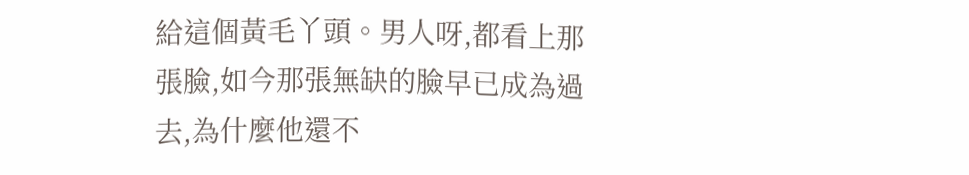給這個黃毛丫頭。男人呀,都看上那張臉,如今那張無缺的臉早已成為過去,為什麼他還不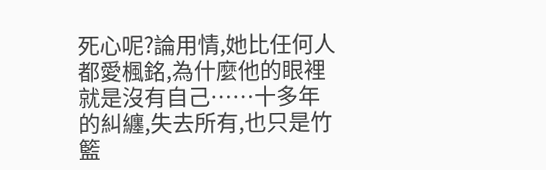死心呢?論用情,她比任何人都愛楓銘,為什麼他的眼裡就是沒有自己……十多年的糾纏,失去所有,也只是竹籃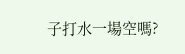子打水一場空嗎?